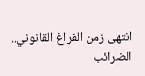انتهى زمن الفراغ القانوني.. الضرائب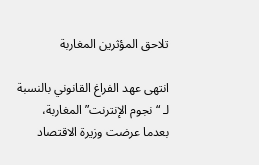تلاحق المؤثرين المغاربة

انتهى عهد الفراغ القانوني بالنسبة لـ “نجوم الإنترنت” المغاربة، بعدما عرضت وزيرة الاقتصاد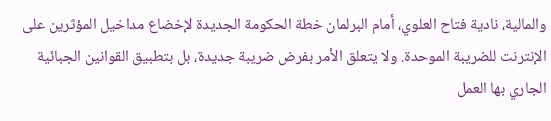والمالية، نادية فتاح العلوي، أمام البرلمان خطة الحكومة الجديدة لإخضاع مداخيل المؤثرين على الإنترنت للضريبة الموحدة. ولا يتعلق الأمر بفرض ضريبة جديدة، بل بتطبيق القوانين الجبائية الجاري بها العمل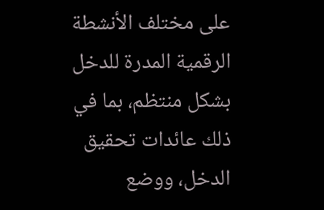على مختلف الأنشطة الرقمية المدرة للدخل بشكل منتظم، بما في ذلك عائدات تحقيق الدخل، ووضع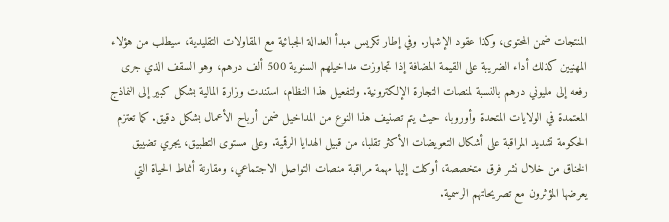المنتجات ضمن المحتوى، وكذا عقود الإشهار. وفي إطار تكريس مبدأ العدالة الجبائية مع المقاولات التقليدية، سيطلب من هؤلاء المهنيين كذلك أداء الضريبة على القيمة المضافة إذا تجاوزت مداخيلهم السنوية 500 ألف درهم، وهو السقف الذي جرى رفعه إلى مليوني درهم بالنسبة لمنصات التجارة الإلكترونية. ولتفعيل هذا النظام، استندت وزارة المالية بشكل كبير إلى النماذج المعتمدة في الولايات المتحدة وأوروبا، حيث يتم تصنيف هذا النوع من المداخيل ضمن أرباح الأعمال بشكل دقيق. كما تعتزم الحكومة تشديد المراقبة على أشكال التعويضات الأكثر تقلبا، من قبيل الهدايا الرقمية. وعلى مستوى التطبيق، يجري تضييق الخناق من خلال نشر فرق متخصصة، أوكلت إليها مهمة مراقبة منصات التواصل الاجتماعي، ومقارنة أنماط الحياة التي يعرضها المؤثرون مع تصريحاتهم الرسمية.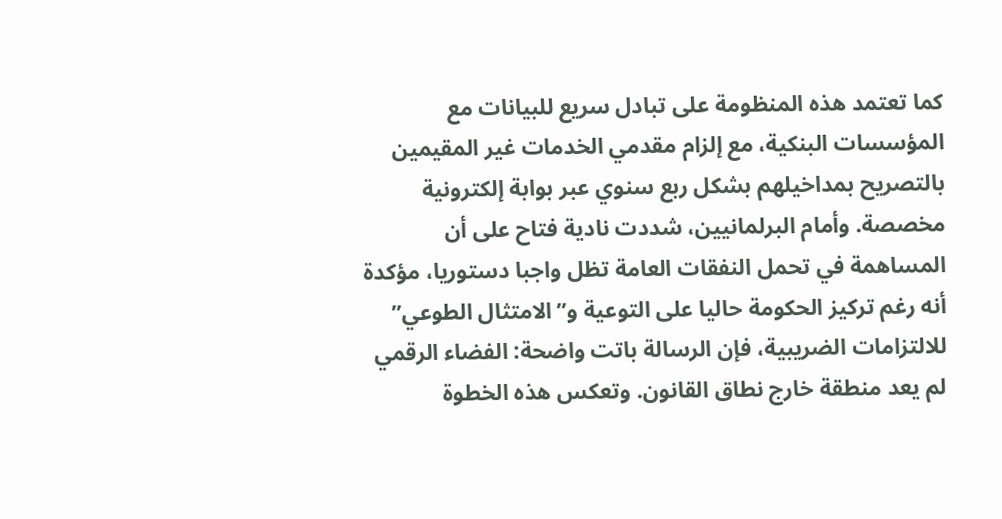كما تعتمد هذه المنظومة على تبادل سريع للبيانات مع المؤسسات البنكية، مع إلزام مقدمي الخدمات غير المقيمين بالتصريح بمداخيلهم بشكل ربع سنوي عبر بوابة إلكترونية مخصصة. وأمام البرلمانيين، شددت نادية فتاح على أن المساهمة في تحمل النفقات العامة تظل واجبا دستوريا، مؤكدة أنه رغم تركيز الحكومة حاليا على التوعية و”الامتثال الطوعي” للالتزامات الضريبية، فإن الرسالة باتت واضحة: الفضاء الرقمي لم يعد منطقة خارج نطاق القانون. وتعكس هذه الخطوة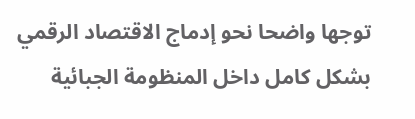توجها واضحا نحو إدماج الاقتصاد الرقمي بشكل كامل داخل المنظومة الجبائية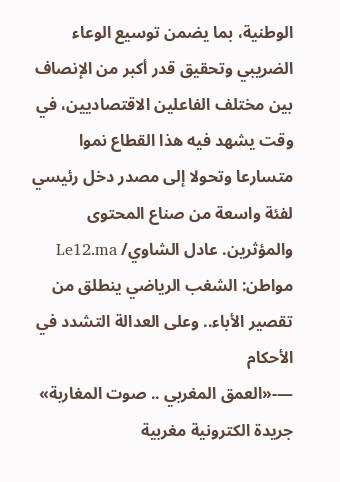الوطنية، بما يضمن توسيع الوعاء الضريبي وتحقيق قدر أكبر من الإنصاف بين مختلف الفاعلين الاقتصاديين، في وقت يشهد فيه هذا القطاع نموا متسارعا وتحولا إلى مصدر دخل رئيسي لفئة واسعة من صناع المحتوى والمؤثرين. عادل الشاوي/ Le12.ma
مواطن: الشغب الرياضي ينطلق من تقصير الأباء.. وعلى العدالة التشدد في الأحكام
—-«العمق المغربي .. صوت المغاربة» جريدة الكترونية مغربية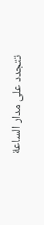تتجدد على مدار الساعة